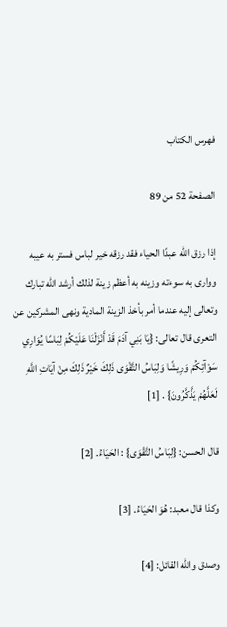فهرس الكتاب

الصفحة 52 من 89

إذا رزق الله عبدًا الحياء فقد رزقه خير لباس فستر به عيبه ووارى به سوءته وزينه به أعظم زينة لذلك أرشد الله تبارك وتعالى إليه عندما أمر بأخذ الزينة المادية ونهى المشركين عن التعرى قال تعالى: {يَا بَنِي آدَمَ قَدْ أَنْزَلْنَا عَلَيْكُمْ لِبَاسًا يُوَارِي سَوْآتِكُمْ وَرِيشًا وَلِبَاسُ التَّقْوَى ذَلِكَ خَيْرٌ ذَلِكَ مِنْ آيَاتِ اللَّهِ لَعَلَّهُمْ يَذَّكَّرُونَ} . [1]

قال الحسن: {لِبَاسُ التَّقْوَى} : الحَيَاءُ. [2]

وكذا قال معبد: هُوَ الحَيَاءُ. [3]

وصدق والله القائل: [4]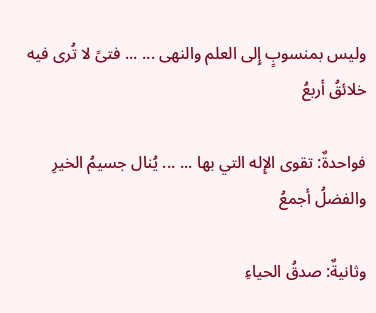وليس بمنسوبٍ إِلى العلم والنهى ... ... فتىً لا تُرى فيه خلائقُ أربعُ

فواحدةٌ: تقوى الإِله التي بها ... ... يُنال جسيمُ الخيرِ والفضلُ أجمعُ

وثانيةٌ: صدقُ الحياءِ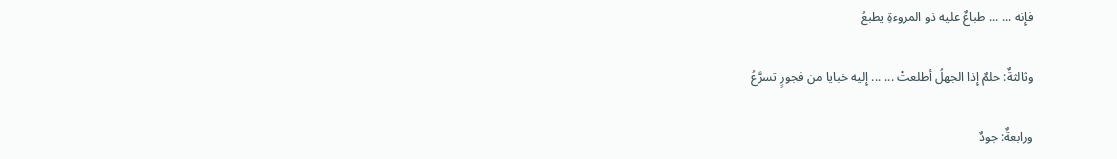فإِنه ... ... طباعٌ عليه ذو المروءةِ يطبعُ

وثالثةٌ: حلمٌ إِذا الجهلُ أطلعتْ ... ... إِليه خبايا من فجورٍ تسرَّعُ

ورابعةٌ: جودٌ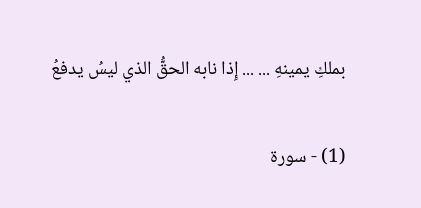بملكِ يمينهِ ... ... إِذا نابه الحقُّ الذي ليسُ يدفعُ

(1) - سورة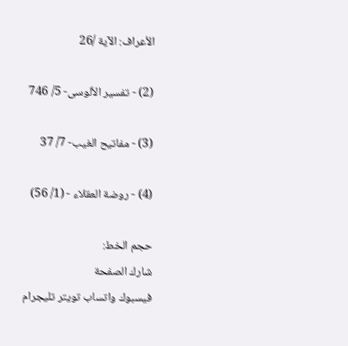الأعراف: الآية /26

(2) - تفسير الألوسى- 5/ 746

(3) - مفاتيح الغيب- 7/ 37

(4) - روضة العقلاء - (1/ 56)

حجم الخط:
شارك الصفحة
فيسبوك واتساب تويتر تليجرام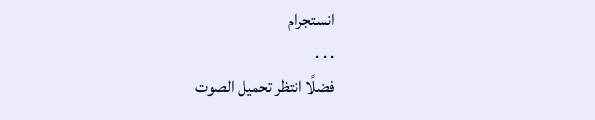انستجرام
. . .
فضلًا انتظر تحميل الصوت